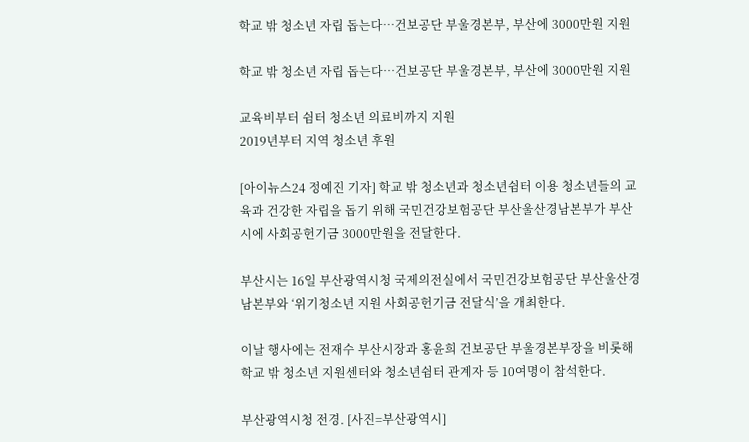학교 밖 청소년 자립 돕는다…건보공단 부울경본부, 부산에 3000만원 지원

학교 밖 청소년 자립 돕는다…건보공단 부울경본부, 부산에 3000만원 지원

교육비부터 쉼터 청소년 의료비까지 지원
2019년부터 지역 청소년 후원

[아이뉴스24 정예진 기자] 학교 밖 청소년과 청소년쉼터 이용 청소년들의 교육과 건강한 자립을 돕기 위해 국민건강보험공단 부산울산경남본부가 부산시에 사회공헌기금 3000만원을 전달한다.

부산시는 16일 부산광역시청 국제의전실에서 국민건강보험공단 부산울산경남본부와 ‘위기청소년 지원 사회공헌기금 전달식’을 개최한다.

이날 행사에는 전재수 부산시장과 홍윤희 건보공단 부울경본부장을 비롯해 학교 밖 청소년 지원센터와 청소년쉼터 관계자 등 10여명이 참석한다.

부산광역시청 전경. [사진=부산광역시]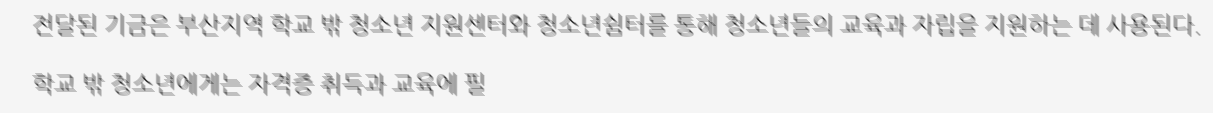전달된 기금은 부산지역 학교 밖 청소년 지원센터와 청소년쉼터를 통해 청소년들의 교육과 자립을 지원하는 데 사용된다.

학교 밖 청소년에게는 자격증 취득과 교육에 필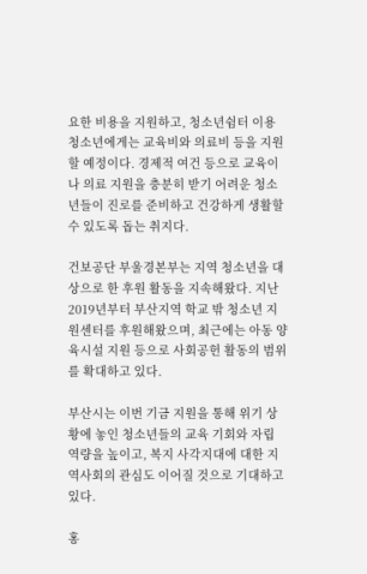요한 비용을 지원하고, 청소년쉼터 이용 청소년에게는 교육비와 의료비 등을 지원할 예정이다. 경제적 여건 등으로 교육이나 의료 지원을 충분히 받기 어려운 청소년들이 진로를 준비하고 건강하게 생활할 수 있도록 돕는 취지다.

건보공단 부울경본부는 지역 청소년을 대상으로 한 후원 활동을 지속해왔다. 지난 2019년부터 부산지역 학교 밖 청소년 지원센터를 후원해왔으며, 최근에는 아동 양육시설 지원 등으로 사회공헌 활동의 범위를 확대하고 있다.

부산시는 이번 기금 지원을 통해 위기 상황에 놓인 청소년들의 교육 기회와 자립 역량을 높이고, 복지 사각지대에 대한 지역사회의 관심도 이어질 것으로 기대하고 있다.

홍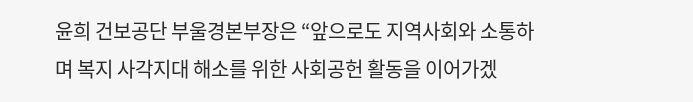윤희 건보공단 부울경본부장은 “앞으로도 지역사회와 소통하며 복지 사각지대 해소를 위한 사회공헌 활동을 이어가겠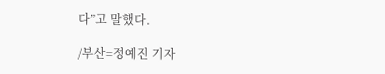다”고 말했다.

/부산=정예진 기자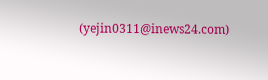(yejin0311@inews24.com)